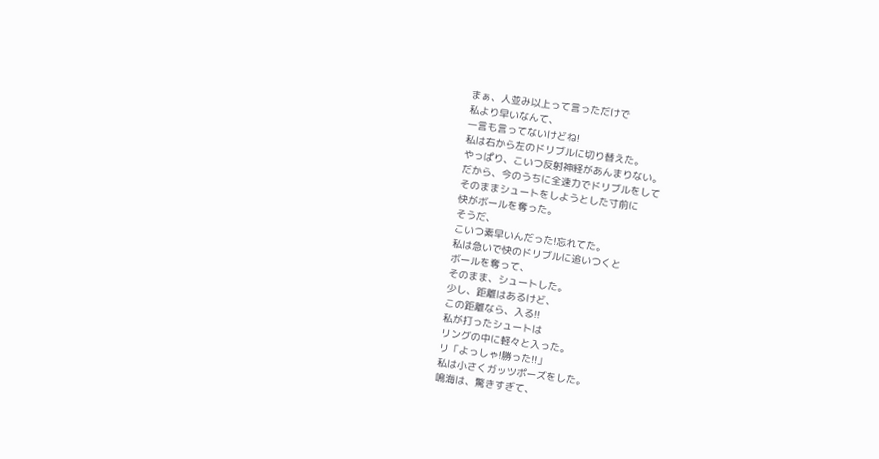まぁ、人並み以上って言っただけで
私より早いなんて、
一言も言ってないけどね!
私は右から左のドリブルに切り替えた。
やっぱり、こいつ反射神経があんまりない。
だから、今のうちに全速力でドリブルをして
そのままシュートをしようとした寸前に
快がボールを奪った。
そうだ、
こいつ素早いんだった!忘れてた。
私は急いで快のドリブルに追いつくと
ボールを奪って、
そのまま、シュートした。
少し、距離はあるけど、
この距離なら、入る!!
私が打ったシュートは
リングの中に軽々と入った。
リ「よっしゃ!勝った!!」
私は小さくガッツポーズをした。
鳴海は、驚きすぎて、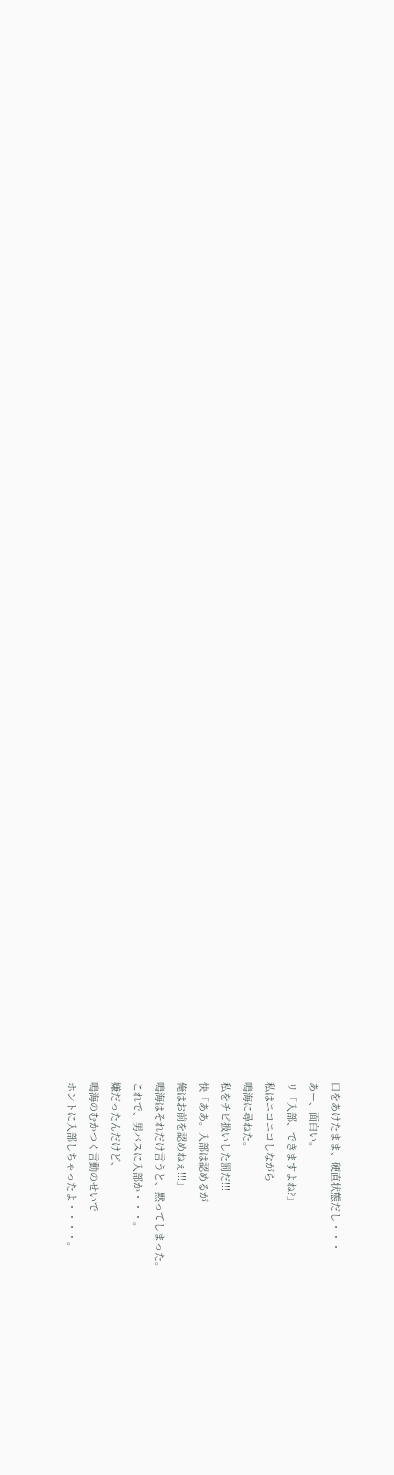口をあけたまま、硬直状態だし・・・
あー、面白い。
リ「入部、できますよね?」
私はニコニコしながら
鳴海に尋ねた。
私をチビ扱いした罰だ!!!
快「ああ。入部は認めるが
俺はお前を認めねぇ!!!」
鳴海はそれだけ言うと、黙ってしまった。
これで、男バスに入部か・・・。
嫌だったんだけど、
鳴海のむかつく言動のせいで
ホントに入部しちゃったよ・・・・。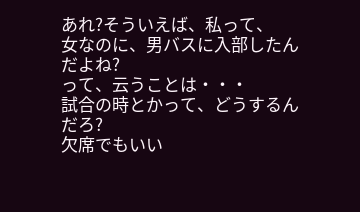あれ?そういえば、私って、
女なのに、男バスに入部したんだよね?
って、云うことは・・・
試合の時とかって、どうするんだろ?
欠席でもいい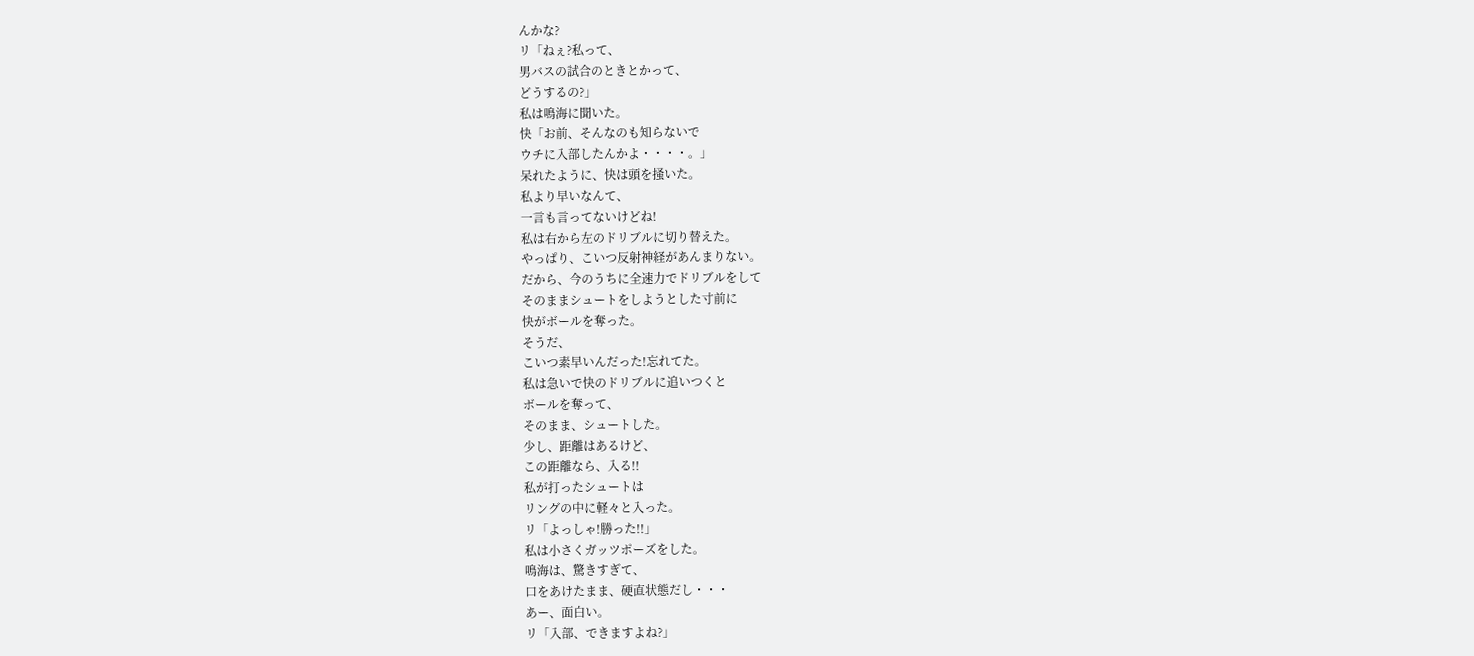んかな?
リ「ねぇ?私って、
男バスの試合のときとかって、
どうするの?」
私は鳴海に聞いた。
快「お前、そんなのも知らないで
ウチに入部したんかよ・・・・。」
呆れたように、快は頭を掻いた。
私より早いなんて、
一言も言ってないけどね!
私は右から左のドリブルに切り替えた。
やっぱり、こいつ反射神経があんまりない。
だから、今のうちに全速力でドリブルをして
そのままシュートをしようとした寸前に
快がボールを奪った。
そうだ、
こいつ素早いんだった!忘れてた。
私は急いで快のドリブルに追いつくと
ボールを奪って、
そのまま、シュートした。
少し、距離はあるけど、
この距離なら、入る!!
私が打ったシュートは
リングの中に軽々と入った。
リ「よっしゃ!勝った!!」
私は小さくガッツポーズをした。
鳴海は、驚きすぎて、
口をあけたまま、硬直状態だし・・・
あー、面白い。
リ「入部、できますよね?」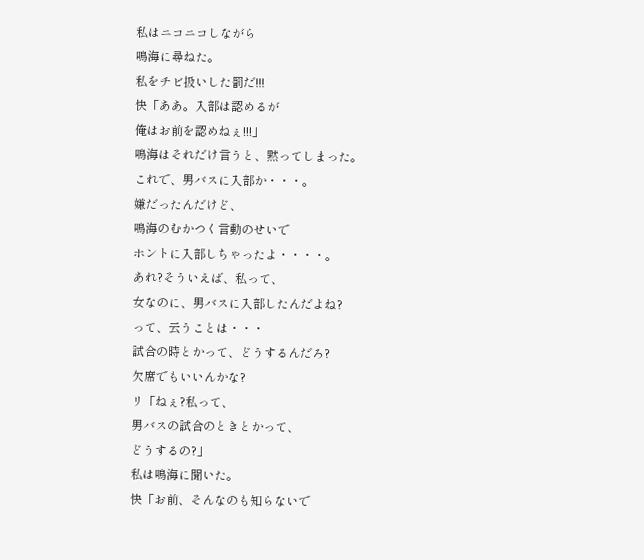私はニコニコしながら
鳴海に尋ねた。
私をチビ扱いした罰だ!!!
快「ああ。入部は認めるが
俺はお前を認めねぇ!!!」
鳴海はそれだけ言うと、黙ってしまった。
これで、男バスに入部か・・・。
嫌だったんだけど、
鳴海のむかつく言動のせいで
ホントに入部しちゃったよ・・・・。
あれ?そういえば、私って、
女なのに、男バスに入部したんだよね?
って、云うことは・・・
試合の時とかって、どうするんだろ?
欠席でもいいんかな?
リ「ねぇ?私って、
男バスの試合のときとかって、
どうするの?」
私は鳴海に聞いた。
快「お前、そんなのも知らないで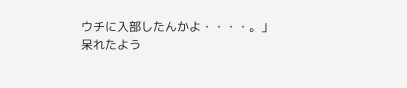ウチに入部したんかよ・・・・。」
呆れたよう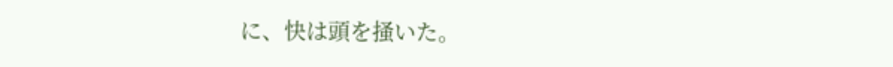に、快は頭を掻いた。